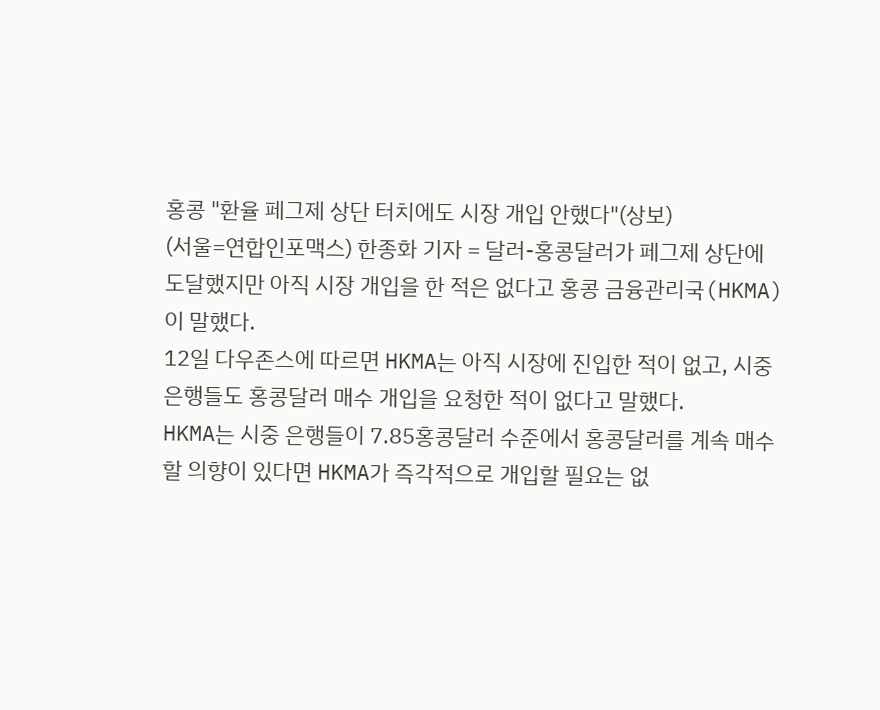홍콩 "환율 페그제 상단 터치에도 시장 개입 안했다"(상보)
(서울=연합인포맥스) 한종화 기자 = 달러-홍콩달러가 페그제 상단에 도달했지만 아직 시장 개입을 한 적은 없다고 홍콩 금융관리국(HKMA)이 말했다.
12일 다우존스에 따르면 HKMA는 아직 시장에 진입한 적이 없고, 시중 은행들도 홍콩달러 매수 개입을 요청한 적이 없다고 말했다.
HKMA는 시중 은행들이 7.85홍콩달러 수준에서 홍콩달러를 계속 매수할 의향이 있다면 HKMA가 즉각적으로 개입할 필요는 없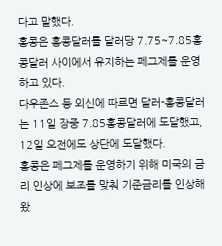다고 말했다.
홍콩은 홍콩달러를 달러당 7.75~7.85홍콩달러 사이에서 유지하는 페그제를 운영하고 있다.
다우존스 등 외신에 따르면 달러-홍콩달러는 11일 장중 7.85홍콩달러에 도달했고, 12일 오전에도 상단에 도달했다.
홍콩은 페그제를 운영하기 위해 미국의 금리 인상에 보조를 맞춰 기준금리를 인상해왔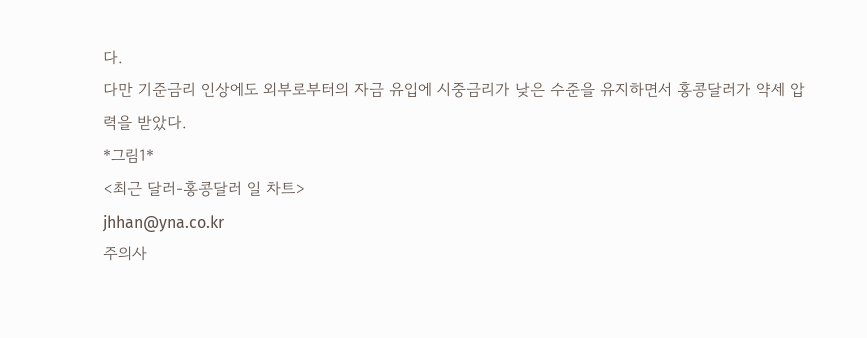다.
다만 기준금리 인상에도 외부로부터의 자금 유입에 시중금리가 낮은 수준을 유지하면서 홍콩달러가 약세 압력을 받았다.
*그림1*
<최근 달러-홍콩달러 일 차트>
jhhan@yna.co.kr
주의사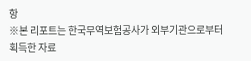항
※본 리포트는 한국무역보험공사가 외부기관으로부터 획득한 자료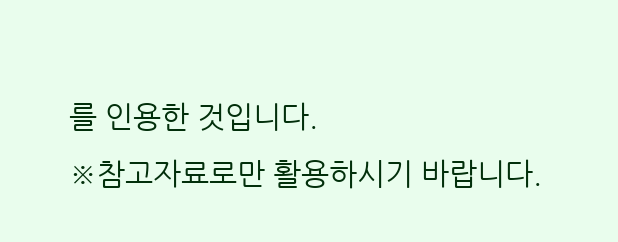를 인용한 것입니다.
※참고자료로만 활용하시기 바랍니다.